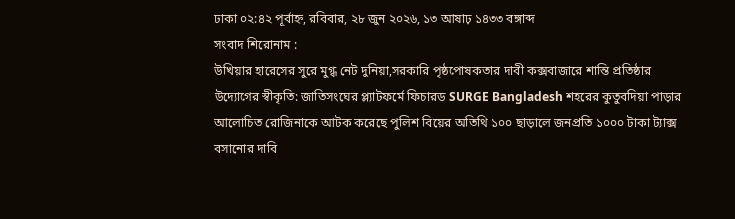ঢাকা ০২:৪২ পূর্বাহ্ন, রবিবার, ২৮ জুন ২০২৬, ১৩ আষাঢ় ১৪৩৩ বঙ্গাব্দ
সংবাদ শিরোনাম :
উখিয়ার হারেসের সুরে মুগ্ধ নেট দুনিয়া,সরকারি পৃষ্ঠপোষকতার দাবী কক্সবাজারে শান্তি প্রতিষ্ঠার উদ্যোগের স্বীকৃতি: জাতিসংঘের প্ল্যাটফর্মে ফিচারড SURGE Bangladesh শহরের কুতুবদিয়া পাড়ার আলোচিত রোজিনাকে আটক করেছে পুলিশ বিয়ের অতিথি ১০০ ছাড়ালে জনপ্রতি ১০০০ টাকা ট্যাক্স বসানোর দাবি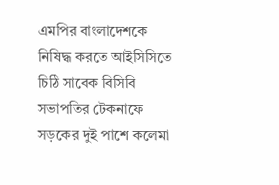এমপির বাংলাদেশকে নিষিদ্ধ করতে আইসিসিতে চিঠি সাবেক বিসিবি সভাপতির টেকনাফে সড়কের দুই পাশে কলেমা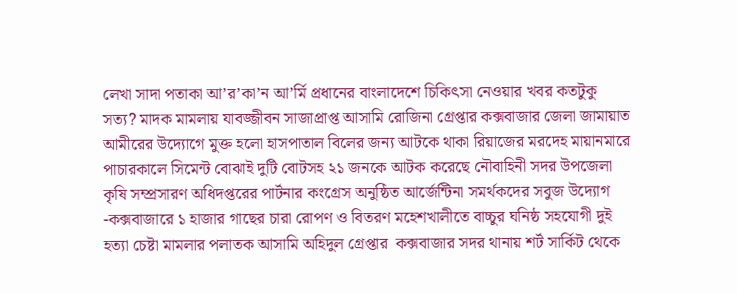লেখা সাদা পতাকা আ’র’কা’ন আ’র্মি প্রধানের বাংলাদেশে চিকিৎসা নেওয়ার খবর কতটুকু সত্য? মাদক মামলায় যাবজ্জীবন সাজাপ্রাপ্ত আসামি রোজিনা গ্রেপ্তার কক্সবাজার জেলা জামায়াত আমীরের উদ্যোগে মুক্ত হলো হাসপাতাল বিলের জন্য আটকে থাকা রিয়াজের মরদেহ মায়ানমারে পাচারকালে সিমেন্ট বোঝাই দুটি বোটসহ ২১ জনকে আটক করেছে নৌবাহিনী সদর উপজেলা কৃষি সম্প্রসারণ অধিদপ্তরের পার্টনার কংগ্রেস অনুষ্ঠিত আর্জেন্টিনা সমর্থকদের সবুজ উদ্যোগ -কক্সবাজারে ১ হাজার গাছের চারা রোপণ ও বিতরণ মহেশখালীতে বাচ্চুর ঘনিষ্ঠ সহযোগী দুই হত্যা চেষ্টা মামলার পলাতক আসামি অহিদুল গ্রেপ্তার  কক্সবাজার সদর থানায় শর্ট সার্কিট থেকে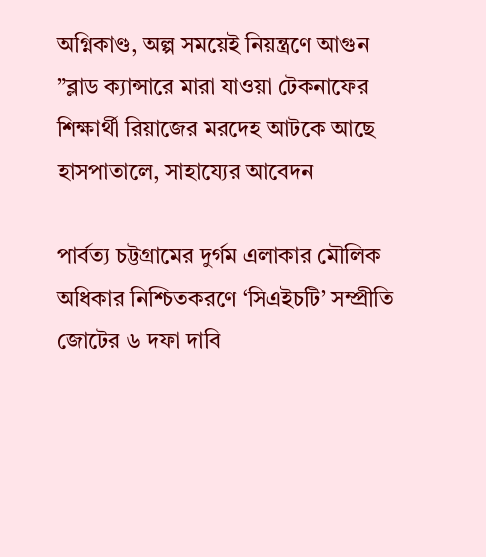অগ্নিকাণ্ড, অল্প সময়েই নিয়ন্ত্রণে আগুন ”ব্লাড ক্যান্সারে মারা যাওয়া টেকনাফের শিক্ষার্থী রিয়াজের মরদেহ আটকে আছে হাসপাতালে, সাহায্যের আবেদন

পার্বত্য চট্টগ্রামের দুর্গম এলাকার মৌলিক অধিকার নিশ্চিতকরণে ‘সিএইচটি’ সম্প্রীতি জোটের ৬ দফা দাবি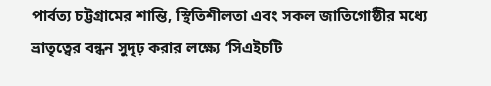পার্বত্য চট্টগ্রামের শান্তি, স্থিতিশীলতা এবং সকল জাতিগোষ্ঠীর মধ্যে ভ্রাতৃত্বের বন্ধন সুদৃঢ় করার লক্ষ্যে ‘সিএইচটি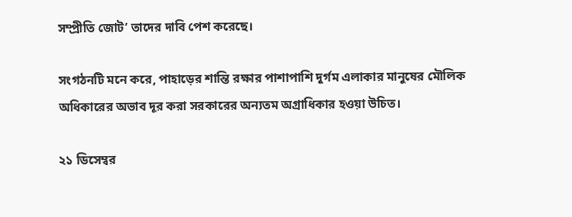সম্প্রীতি জোট’ তাদের দাবি পেশ করেছে।

সংগঠনটি মনে করে, পাহাড়ের শান্তি রক্ষার পাশাপাশি দুর্গম এলাকার মানুষের মৌলিক অধিকারের অভাব দূর করা সরকারের অন্যতম অগ্রাধিকার হওয়া উচিত।

২১ ডিসেম্বর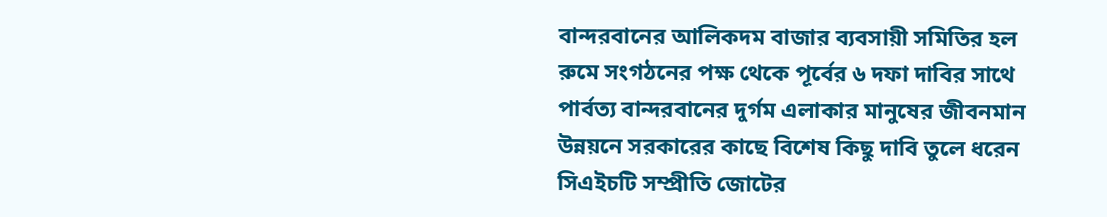বান্দরবানের আলিকদম বাজার ব্যবসায়ী সমিতির হল রুমে সংগঠনের পক্ষ থেকে পূর্বের ৬ দফা দাবির সাথে পার্বত্য বান্দরবানের দুর্গম এলাকার মানুষের জীবনমান উন্নয়নে সরকারের কাছে বিশেষ কিছু দাবি তুলে ধরেন সিএইচটি সম্প্রীতি জোটের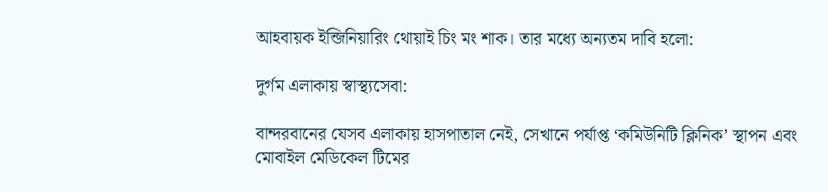আহবায়ক ইন্জিনিয়ারিং থোয়াই চিং মং শাক। তার মধ্যে অন্যতম দাবি হলো:

দুর্গম এলাকায় স্বাস্থ্যসেবা:

বান্দরবানের যেসব এলাকায় হাসপাতাল নেই, সেখানে পর্যাপ্ত ‘কমিউনিটি ক্লিনিক’ স্থাপন এবং মোবাইল মেডিকেল টিমের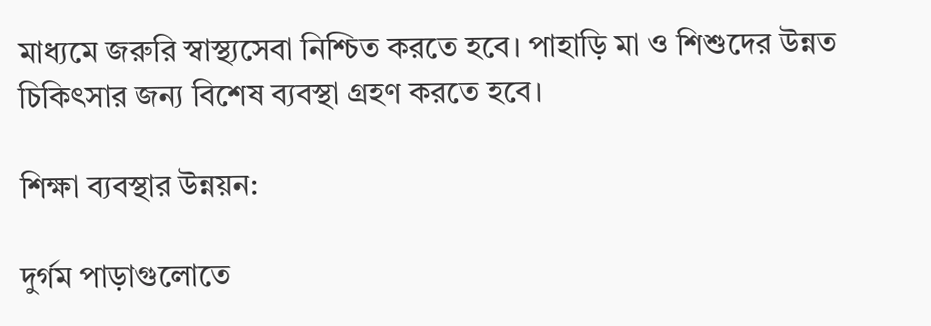মাধ্যমে জরুরি স্বাস্থ্যসেবা নিশ্চিত করতে হবে। পাহাড়ি মা ও শিশুদের উন্নত চিকিৎসার জন্য বিশেষ ব্যবস্থা গ্রহণ করতে হবে।

শিক্ষা ব্যবস্থার উন্নয়ন:

দুর্গম পাড়াগুলোতে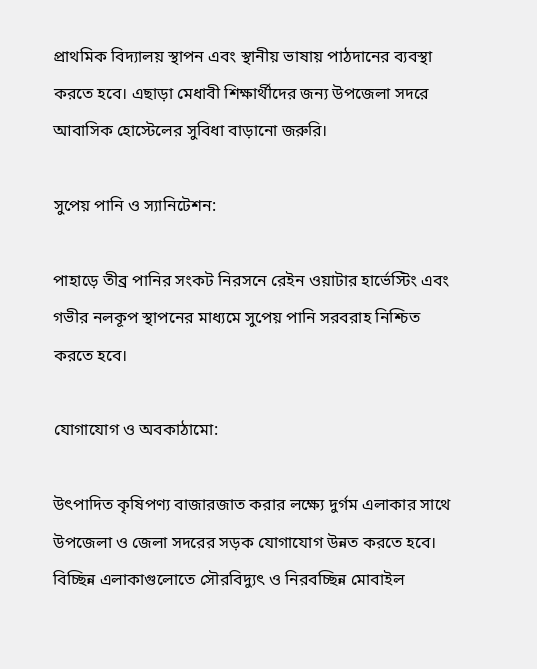প্রাথমিক বিদ্যালয় স্থাপন এবং স্থানীয় ভাষায় পাঠদানের ব্যবস্থা করতে হবে। এছাড়া মেধাবী শিক্ষার্থীদের জন্য উপজেলা সদরে আবাসিক হোস্টেলের সুবিধা বাড়ানো জরুরি।

সুপেয় পানি ও স্যানিটেশন:

পাহাড়ে তীব্র পানির সংকট নিরসনে রেইন ওয়াটার হার্ভেস্টিং এবং গভীর নলকূপ স্থাপনের মাধ্যমে সুপেয় পানি সরবরাহ নিশ্চিত করতে হবে।

যোগাযোগ ও অবকাঠামো:

উৎপাদিত কৃষিপণ্য বাজারজাত করার লক্ষ্যে দুর্গম এলাকার সাথে উপজেলা ও জেলা সদরের সড়ক যোগাযোগ উন্নত করতে হবে। বিচ্ছিন্ন এলাকাগুলোতে সৌরবিদ্যুৎ ও নিরবচ্ছিন্ন মোবাইল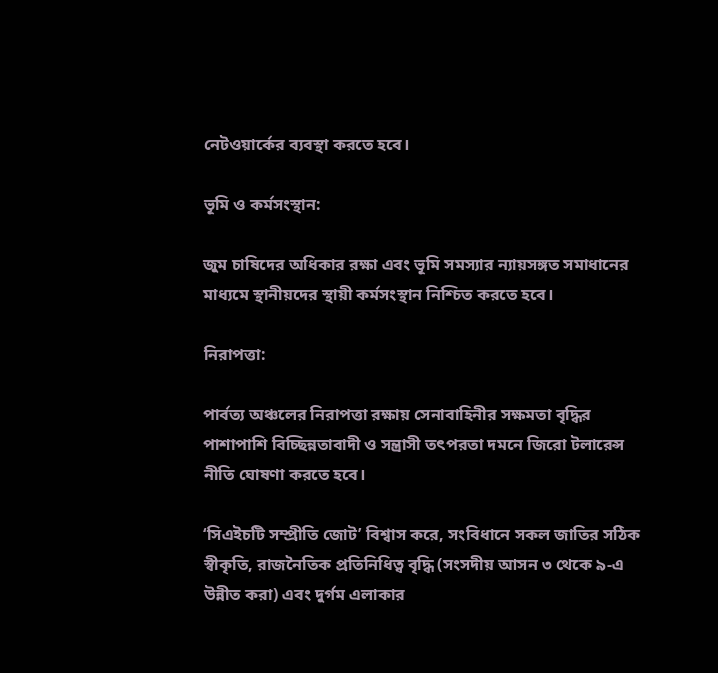নেটওয়ার্কের ব্যবস্থা করতে হবে।

ভূমি ও কর্মসংস্থান:

জুম চাষিদের অধিকার রক্ষা এবং ভূমি সমস্যার ন্যায়সঙ্গত সমাধানের মাধ্যমে স্থানীয়দের স্থায়ী কর্মসংস্থান নিশ্চিত করতে হবে।

নিরাপত্তা:

পার্বত্য অঞ্চলের নিরাপত্তা রক্ষায় সেনাবাহিনীর সক্ষমতা বৃদ্ধির পাশাপাশি বিচ্ছিন্নতাবাদী ও সন্ত্রাসী তৎপরতা দমনে জিরো টলারেন্স নীতি ঘোষণা করতে হবে।

‘সিএইচটি সম্প্রীতি জোট’ বিশ্বাস করে, সংবিধানে সকল জাতির সঠিক স্বীকৃতি, রাজনৈতিক প্রতিনিধিত্ব বৃদ্ধি (সংসদীয় আসন ৩ থেকে ৯-এ উন্নীত করা) এবং দুর্গম এলাকার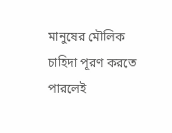মানুষের মৌলিক চাহিদা পূরণ করতে পারলেই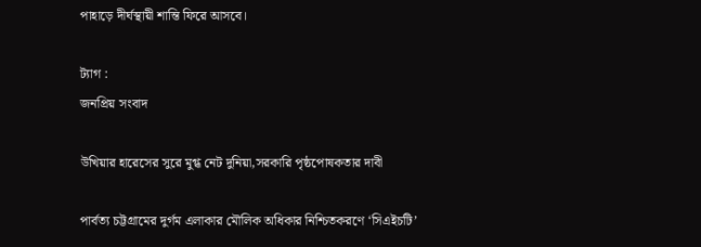পাহাড়ে দীর্ঘস্থায়ী শান্তি ফিরে আসবে।

ট্যাগ :
জনপ্রিয় সংবাদ

উখিয়ার হারেসের সুরে মুগ্ধ নেট দুনিয়া,সরকারি পৃষ্ঠপোষকতার দাবী

পার্বত্য চট্টগ্রামের দুর্গম এলাকার মৌলিক অধিকার নিশ্চিতকরণে ‘সিএইচটি’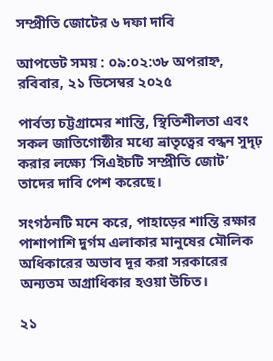সম্প্রীতি জোটের ৬ দফা দাবি

আপডেট সময় : ০৯:০২:৩৮ অপরাহ্ন, রবিবার, ২১ ডিসেম্বর ২০২৫

পার্বত্য চট্টগ্রামের শান্তি, স্থিতিশীলতা এবং সকল জাতিগোষ্ঠীর মধ্যে ভ্রাতৃত্বের বন্ধন সুদৃঢ় করার লক্ষ্যে ‘সিএইচটি সম্প্রীতি জোট’ তাদের দাবি পেশ করেছে।

সংগঠনটি মনে করে, পাহাড়ের শান্তি রক্ষার পাশাপাশি দুর্গম এলাকার মানুষের মৌলিক অধিকারের অভাব দূর করা সরকারের অন্যতম অগ্রাধিকার হওয়া উচিত।

২১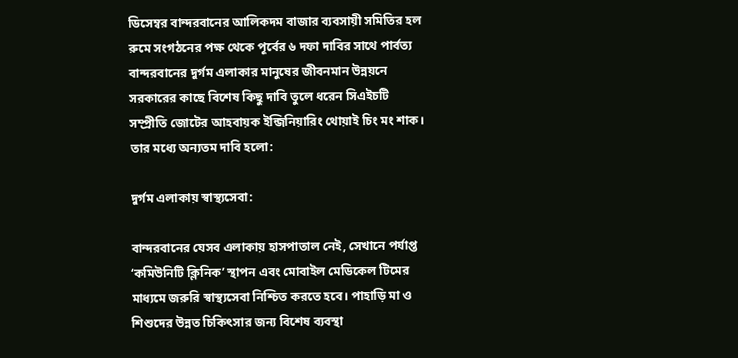ডিসেম্বর বান্দরবানের আলিকদম বাজার ব্যবসায়ী সমিতির হল রুমে সংগঠনের পক্ষ থেকে পূর্বের ৬ দফা দাবির সাথে পার্বত্য বান্দরবানের দুর্গম এলাকার মানুষের জীবনমান উন্নয়নে সরকারের কাছে বিশেষ কিছু দাবি তুলে ধরেন সিএইচটি সম্প্রীতি জোটের আহবায়ক ইন্জিনিয়ারিং থোয়াই চিং মং শাক। তার মধ্যে অন্যতম দাবি হলো:

দুর্গম এলাকায় স্বাস্থ্যসেবা:

বান্দরবানের যেসব এলাকায় হাসপাতাল নেই, সেখানে পর্যাপ্ত ‘কমিউনিটি ক্লিনিক’ স্থাপন এবং মোবাইল মেডিকেল টিমের মাধ্যমে জরুরি স্বাস্থ্যসেবা নিশ্চিত করতে হবে। পাহাড়ি মা ও শিশুদের উন্নত চিকিৎসার জন্য বিশেষ ব্যবস্থা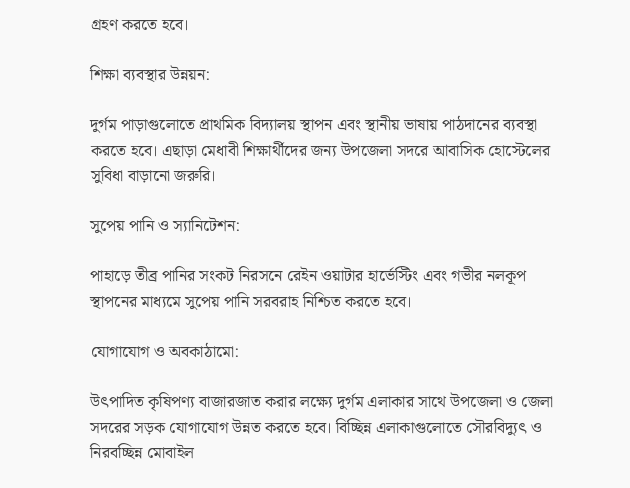গ্রহণ করতে হবে।

শিক্ষা ব্যবস্থার উন্নয়ন:

দুর্গম পাড়াগুলোতে প্রাথমিক বিদ্যালয় স্থাপন এবং স্থানীয় ভাষায় পাঠদানের ব্যবস্থা করতে হবে। এছাড়া মেধাবী শিক্ষার্থীদের জন্য উপজেলা সদরে আবাসিক হোস্টেলের সুবিধা বাড়ানো জরুরি।

সুপেয় পানি ও স্যানিটেশন:

পাহাড়ে তীব্র পানির সংকট নিরসনে রেইন ওয়াটার হার্ভেস্টিং এবং গভীর নলকূপ স্থাপনের মাধ্যমে সুপেয় পানি সরবরাহ নিশ্চিত করতে হবে।

যোগাযোগ ও অবকাঠামো:

উৎপাদিত কৃষিপণ্য বাজারজাত করার লক্ষ্যে দুর্গম এলাকার সাথে উপজেলা ও জেলা সদরের সড়ক যোগাযোগ উন্নত করতে হবে। বিচ্ছিন্ন এলাকাগুলোতে সৌরবিদ্যুৎ ও নিরবচ্ছিন্ন মোবাইল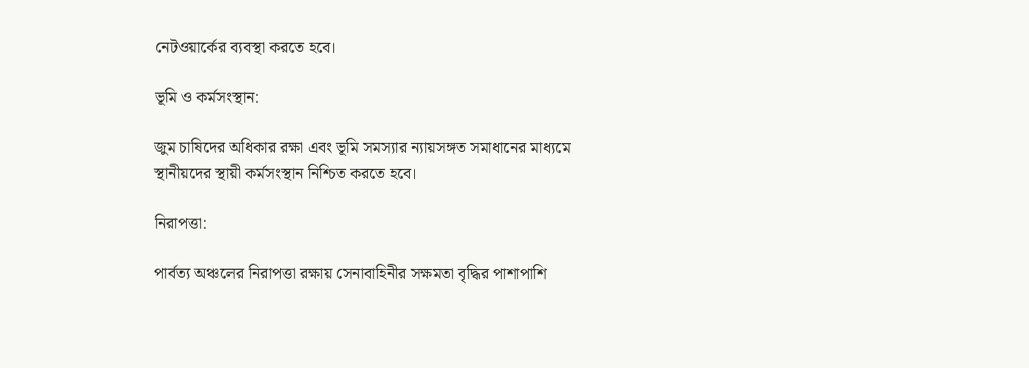নেটওয়ার্কের ব্যবস্থা করতে হবে।

ভূমি ও কর্মসংস্থান:

জুম চাষিদের অধিকার রক্ষা এবং ভূমি সমস্যার ন্যায়সঙ্গত সমাধানের মাধ্যমে স্থানীয়দের স্থায়ী কর্মসংস্থান নিশ্চিত করতে হবে।

নিরাপত্তা:

পার্বত্য অঞ্চলের নিরাপত্তা রক্ষায় সেনাবাহিনীর সক্ষমতা বৃদ্ধির পাশাপাশি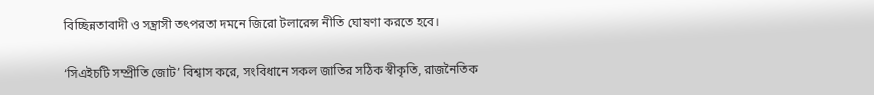বিচ্ছিন্নতাবাদী ও সন্ত্রাসী তৎপরতা দমনে জিরো টলারেন্স নীতি ঘোষণা করতে হবে।

‘সিএইচটি সম্প্রীতি জোট’ বিশ্বাস করে, সংবিধানে সকল জাতির সঠিক স্বীকৃতি, রাজনৈতিক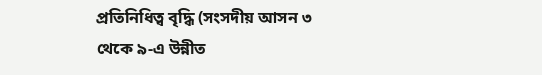প্রতিনিধিত্ব বৃদ্ধি (সংসদীয় আসন ৩ থেকে ৯-এ উন্নীত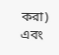করা) এবং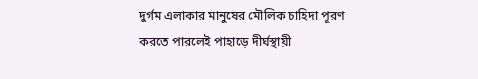দুর্গম এলাকার মানুষের মৌলিক চাহিদা পূরণ করতে পারলেই পাহাড়ে দীর্ঘস্থায়ী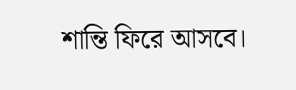শান্তি ফিরে আসবে।